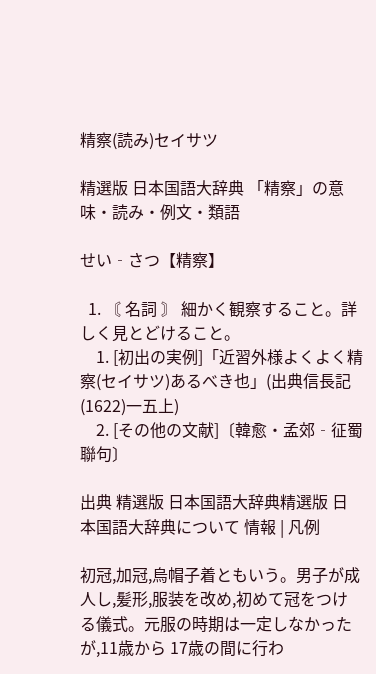精察(読み)セイサツ

精選版 日本国語大辞典 「精察」の意味・読み・例文・類語

せい‐さつ【精察】

  1. 〘 名詞 〙 細かく観察すること。詳しく見とどけること。
    1. [初出の実例]「近習外様よくよく精察(セイサツ)あるべき也」(出典信長記(1622)一五上)
    2. [その他の文献]〔韓愈・孟郊‐征蜀聯句〕

出典 精選版 日本国語大辞典精選版 日本国語大辞典について 情報 | 凡例

初冠,加冠,烏帽子着ともいう。男子が成人し,髪形,服装を改め,初めて冠をつける儀式。元服の時期は一定しなかったが,11歳から 17歳の間に行わ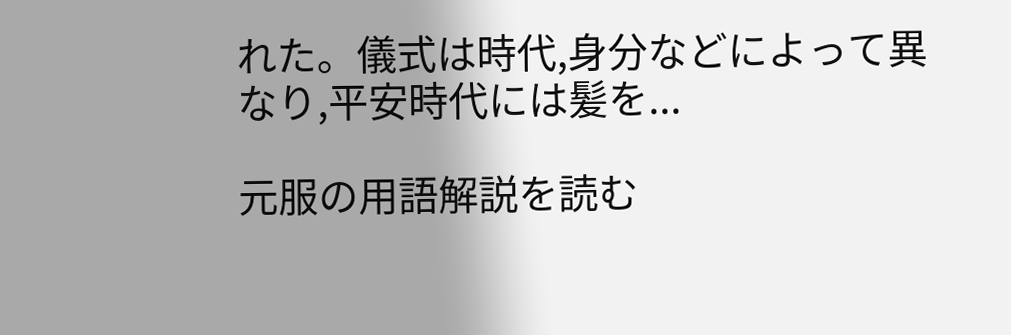れた。儀式は時代,身分などによって異なり,平安時代には髪を...

元服の用語解説を読む